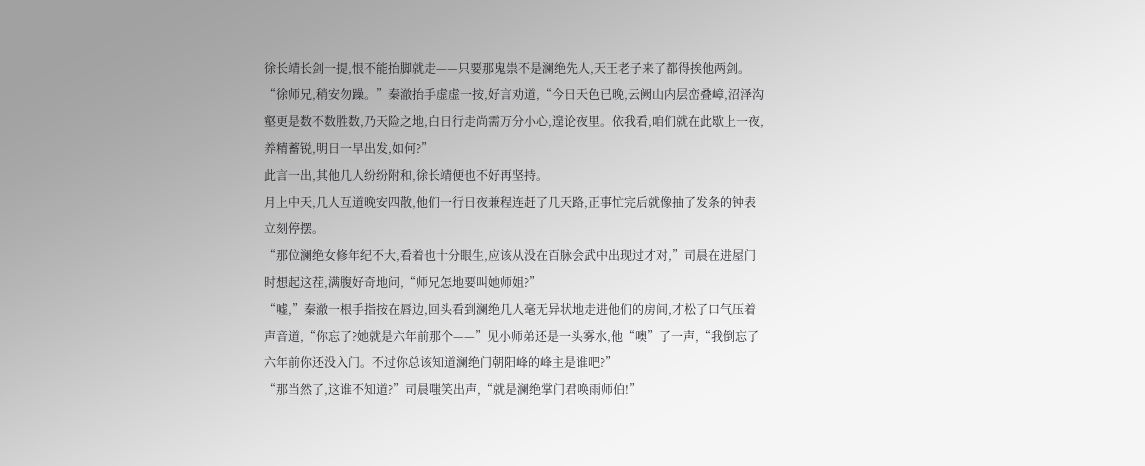徐长靖长剑一提,恨不能抬脚就走——只要那鬼祟不是澜绝先人,天王老子来了都得挨他两剑。
“徐师兄,稍安勿躁。”秦澈抬手虚虚一按,好言劝道,“今日天色已晚,云阙山内层峦叠嶂,沼泽沟壑更是数不数胜数,乃天险之地,白日行走尚需万分小心,遑论夜里。依我看,咱们就在此歇上一夜,养精蓄锐,明日一早出发,如何?”
此言一出,其他几人纷纷附和,徐长靖便也不好再坚持。
月上中天,几人互道晚安四散,他们一行日夜兼程连赶了几天路,正事忙完后就像抽了发条的钟表立刻停摆。
“那位澜绝女修年纪不大,看着也十分眼生,应该从没在百脉会武中出现过才对,”司晨在进屋门时想起这茬,满腹好奇地问,“师兄怎地要叫她师姐?”
“嘘,”秦澈一根手指按在唇边,回头看到澜绝几人毫无异状地走进他们的房间,才松了口气压着声音道,“你忘了?她就是六年前那个——”见小师弟还是一头雾水,他“噢”了一声,“我倒忘了六年前你还没入门。不过你总该知道澜绝门朝阳峰的峰主是谁吧?”
“那当然了,这谁不知道?”司晨嗤笑出声,“就是澜绝掌门君唤雨师伯!”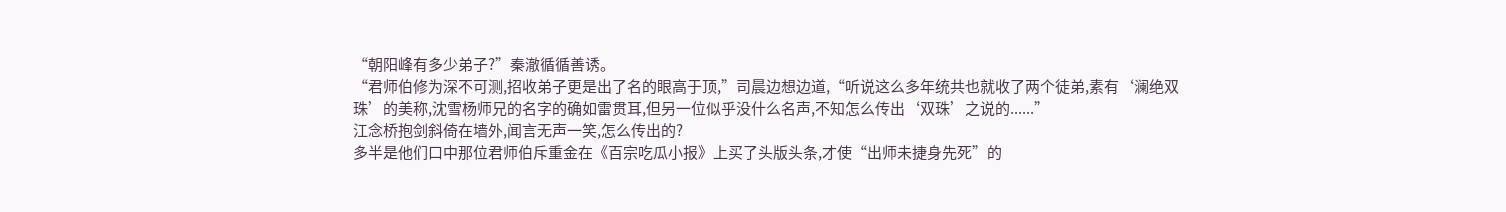“朝阳峰有多少弟子?”秦澈循循善诱。
“君师伯修为深不可测,招收弟子更是出了名的眼高于顶,”司晨边想边道,“听说这么多年统共也就收了两个徒弟,素有‘澜绝双珠’的美称,沈雪杨师兄的名字的确如雷贯耳,但另一位似乎没什么名声,不知怎么传出‘双珠’之说的......”
江念桥抱剑斜倚在墙外,闻言无声一笑,怎么传出的?
多半是他们口中那位君师伯斥重金在《百宗吃瓜小报》上买了头版头条,才使“出师未捷身先死”的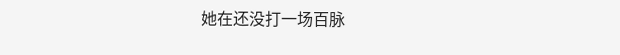她在还没打一场百脉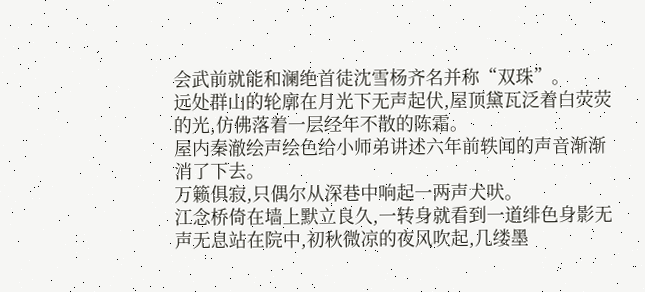会武前就能和澜绝首徒沈雪杨齐名并称“双珠”。
远处群山的轮廓在月光下无声起伏,屋顶黛瓦泛着白荧荧的光,仿佛落着一层经年不散的陈霜。
屋内秦澈绘声绘色给小师弟讲述六年前轶闻的声音渐渐消了下去。
万籁俱寂,只偶尔从深巷中响起一两声犬吠。
江念桥倚在墙上默立良久,一转身就看到一道绯色身影无声无息站在院中,初秋微凉的夜风吹起,几缕墨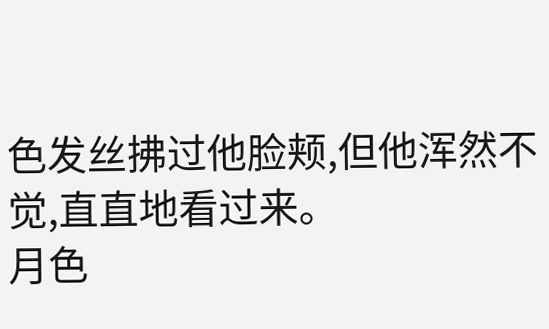色发丝拂过他脸颊,但他浑然不觉,直直地看过来。
月色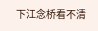下江念桥看不清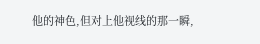他的神色,但对上他视线的那一瞬,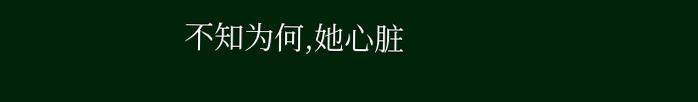不知为何,她心脏